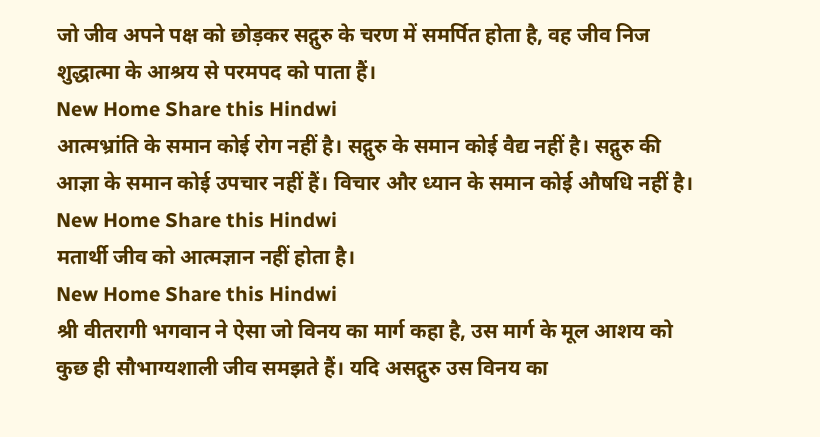जो जीव अपने पक्ष को छोड़कर सद्गुरु के चरण में समर्पित होता है, वह जीव निज शुद्धात्मा के आश्रय से परमपद को पाता हैं।
New Home Share this Hindwi
आत्मभ्रांति के समान कोई रोग नहीं है। सद्गुरु के समान कोई वैद्य नहीं है। सद्गुरु की आज्ञा के समान कोई उपचार नहीं हैं। विचार और ध्यान के समान कोई औषधि नहीं है।
New Home Share this Hindwi
मतार्थी जीव को आत्मज्ञान नहीं होता है।
New Home Share this Hindwi
श्री वीतरागी भगवान ने ऐसा जो विनय का मार्ग कहा है, उस मार्ग के मूल आशय को कुछ ही सौभाग्यशाली जीव समझते हैं। यदि असद्गुरु उस विनय का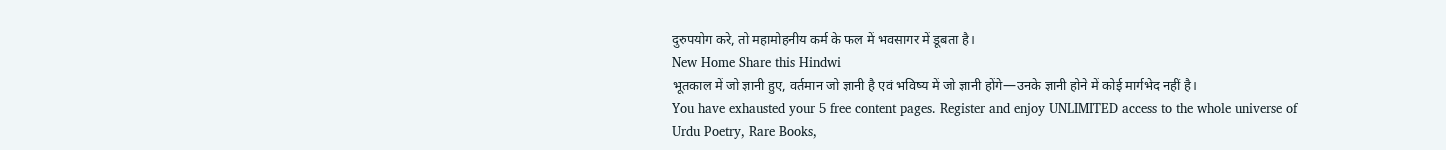दुरुपयोग करे, तो महामोहनीय कर्म के फल में भवसागर में डूबता है।
New Home Share this Hindwi
भूतकाल में जो ज्ञानी हुए, वर्तमान जो ज्ञानी है एवं भविष्य में जो ज्ञानी होंगे—उनके ज्ञानी होने में कोई मार्गभेद नहीं है।
You have exhausted your 5 free content pages. Register and enjoy UNLIMITED access to the whole universe of Urdu Poetry, Rare Books,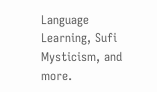Language Learning, Sufi Mysticism, and more.